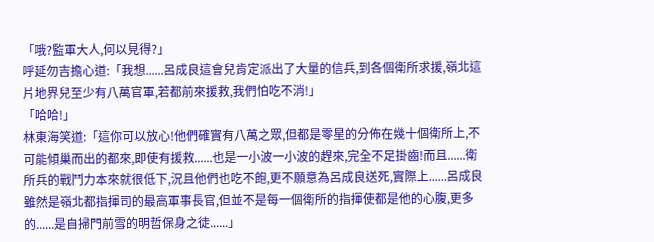「哦?監軍大人,何以見得?」
呼延勿吉擔心道:「我想......呂成良這會兒肯定派出了大量的信兵,到各個衛所求援,嶺北這片地界兒至少有八萬官軍,若都前來援救,我們怕吃不消!」
「哈哈!」
林東海笑道:「這你可以放心!他們確實有八萬之眾,但都是零星的分佈在幾十個衛所上,不可能傾巢而出的都來,即使有援救......也是一小波一小波的趕來,完全不足掛齒!而且......衛所兵的戰鬥力本來就很低下,況且他們也吃不飽,更不願意為呂成良送死,實際上......呂成良雖然是嶺北都指揮司的最高軍事長官,但並不是每一個衛所的指揮使都是他的心腹,更多的......是自掃門前雪的明哲保身之徒......」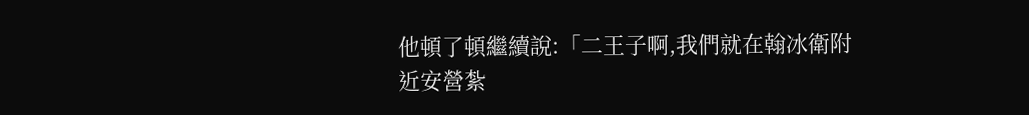他頓了頓繼續說:「二王子啊,我們就在翰冰衛附近安營紮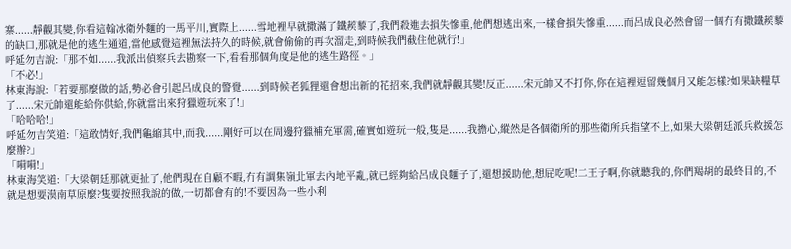寨......靜觀其變,你看這翰冰衛外麵的一馬平川,實際上......雪地裡早就撒滿了鐵蒺藜了,我們殺進去損失慘重,他們想逃出來,一樣會損失慘重......而呂成良必然會留一個冇有撒鐵蒺藜的缺口,那就是他的逃生通道,當他感覺這裡無法持久的時候,就會偷偷的再次溜走,到時候我們截住他就行!」
呼延勿吉說:「那不如......我派出偵察兵去勘察一下,看看那個角度是他的逃生路徑。」
「不必!」
林東海說:「若要那麼做的話,勢必會引起呂成良的警覺......到時候老狐狸還會想出新的花招來,我們就靜觀其變!反正......宋元帥又不打你,你在這裡逗留幾個月又能怎樣?如果缺糧草了......宋元帥還能給你供給,你就當出來狩獵遊玩來了!」
「哈哈哈!」
呼延勿吉笑道:「這敢情好,我們龜縮其中,而我......剛好可以在周邊狩獵補充軍需,確實如遊玩一般,隻是......我擔心,縱然是各個衛所的那些衛所兵指望不上,如果大梁朝廷派兵救援怎麼辦?」
「嗬嗬!」
林東海笑道:「大梁朝廷那就更扯了,他們現在自顧不暇,冇有調集嶺北軍去內地平亂,就已經夠給呂成良麵子了,還想援助他,想屁吃呢!二王子啊,你就聽我的,你們羯胡的最終目的,不就是想要漠南草原麼?隻要按照我說的做,一切都會有的!不要因為一些小利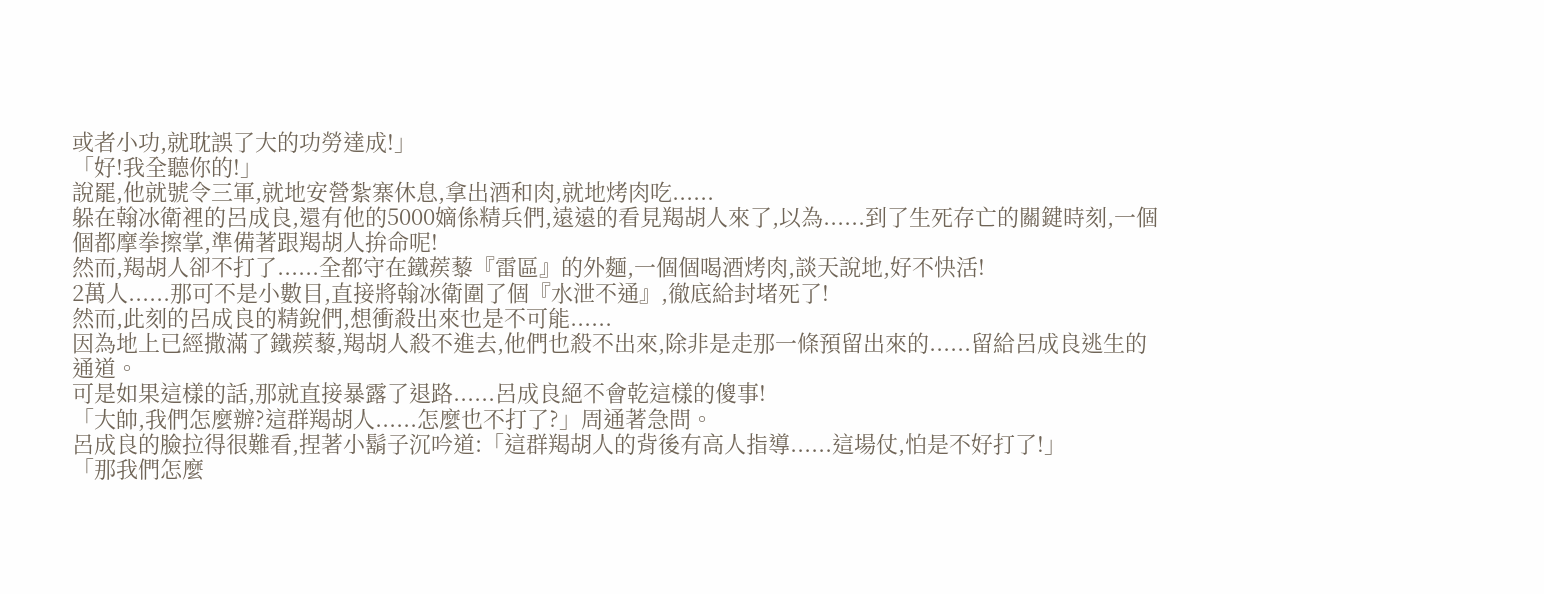或者小功,就耽誤了大的功勞達成!」
「好!我全聽你的!」
說罷,他就號令三軍,就地安營紮寨休息,拿出酒和肉,就地烤肉吃......
躲在翰冰衛裡的呂成良,還有他的5000嫡係精兵們,遠遠的看見羯胡人來了,以為......到了生死存亡的關鍵時刻,一個個都摩拳擦掌,準備著跟羯胡人拚命呢!
然而,羯胡人卻不打了......全都守在鐵蒺藜『雷區』的外麵,一個個喝酒烤肉,談天說地,好不快活!
2萬人......那可不是小數目,直接將翰冰衛圍了個『水泄不通』,徹底給封堵死了!
然而,此刻的呂成良的精銳們,想衝殺出來也是不可能......
因為地上已經撒滿了鐵蒺藜,羯胡人殺不進去,他們也殺不出來,除非是走那一條預留出來的......留給呂成良逃生的通道。
可是如果這樣的話,那就直接暴露了退路......呂成良絕不會乾這樣的傻事!
「大帥,我們怎麼辦?這群羯胡人......怎麼也不打了?」周通著急問。
呂成良的臉拉得很難看,捏著小鬍子沉吟道:「這群羯胡人的背後有高人指導......這場仗,怕是不好打了!」
「那我們怎麼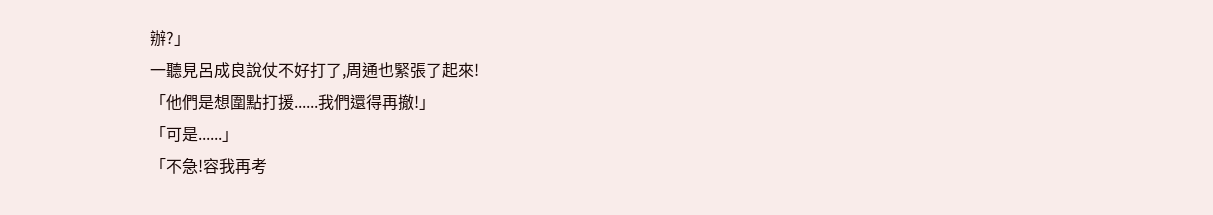辦?」
一聽見呂成良說仗不好打了,周通也緊張了起來!
「他們是想圍點打援......我們還得再撤!」
「可是......」
「不急!容我再考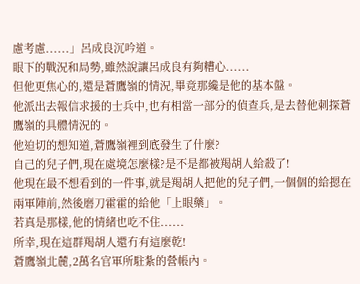慮考慮......」呂成良沉吟道。
眼下的戰況和局勢,雖然說讓呂成良有夠糟心......
但他更焦心的,還是蒼鷹嶺的情況,畢竟那纔是他的基本盤。
他派出去報信求援的士兵中,也有相當一部分的偵查兵,是去替他刺探蒼鷹嶺的具體情況的。
他迫切的想知道,蒼鷹嶺裡到底發生了什麼?
自己的兒子們,現在處境怎麼樣?是不是都被羯胡人給殺了!
他現在最不想看到的一件事,就是羯胡人把他的兒子們,一個個的給摁在兩軍陣前,然後磨刀霍霍的給他「上眼藥」。
若真是那樣,他的情緒也吃不住......
所幸,現在這群羯胡人還冇有這麼乾!
蒼鷹嶺北麓,2萬名官軍所駐紮的營帳內。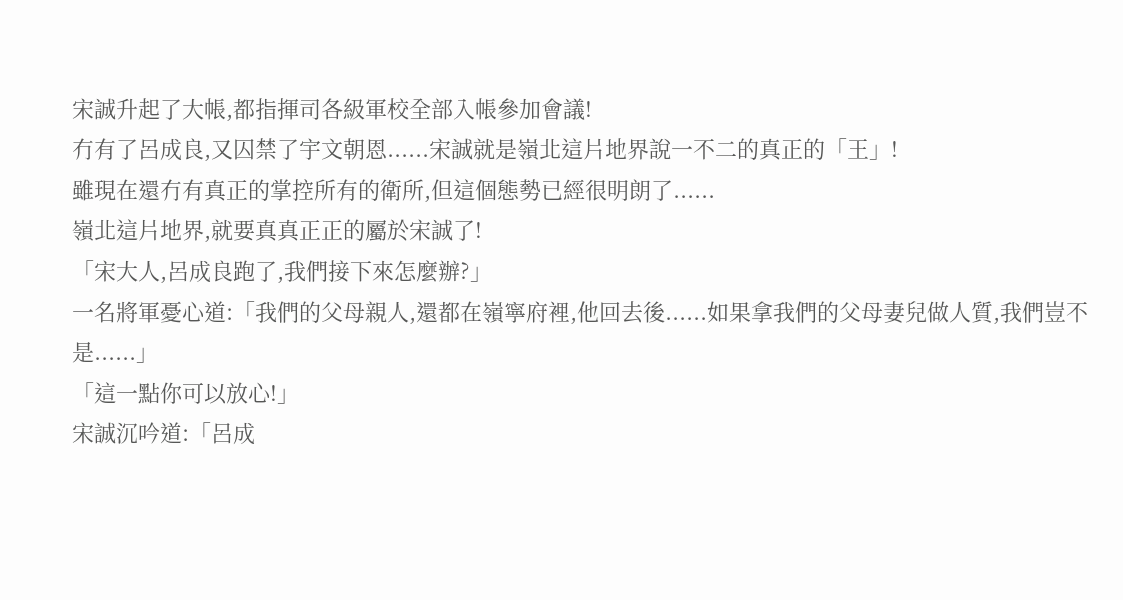宋誠升起了大帳,都指揮司各級軍校全部入帳參加會議!
冇有了呂成良,又囚禁了宇文朝恩......宋誠就是嶺北這片地界說一不二的真正的「王」!
雖現在還冇有真正的掌控所有的衛所,但這個態勢已經很明朗了......
嶺北這片地界,就要真真正正的屬於宋誠了!
「宋大人,呂成良跑了,我們接下來怎麼辦?」
一名將軍憂心道:「我們的父母親人,還都在嶺寧府裡,他回去後......如果拿我們的父母妻兒做人質,我們豈不是......」
「這一點你可以放心!」
宋誠沉吟道:「呂成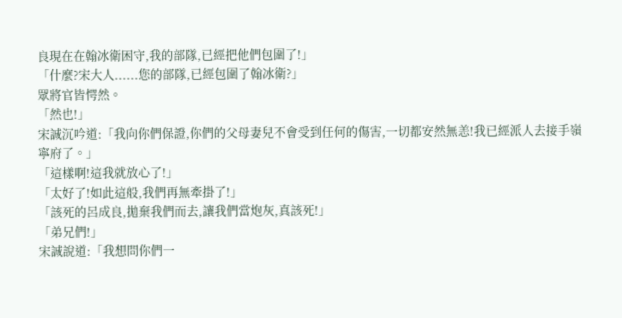良現在在翰冰衛困守,我的部隊,已經把他們包圍了!」
「什麼?宋大人......您的部隊,已經包圍了翰冰衛?」
眾將官皆愕然。
「然也!」
宋誠沉吟道:「我向你們保證,你們的父母妻兒不會受到任何的傷害,一切都安然無恙!我已經派人去接手嶺寧府了。」
「這樣啊!這我就放心了!」
「太好了!如此這般,我們再無牽掛了!」
「該死的呂成良,拋棄我們而去,讓我們當炮灰,真該死!」
「弟兄們!」
宋誠說道:「我想問你們一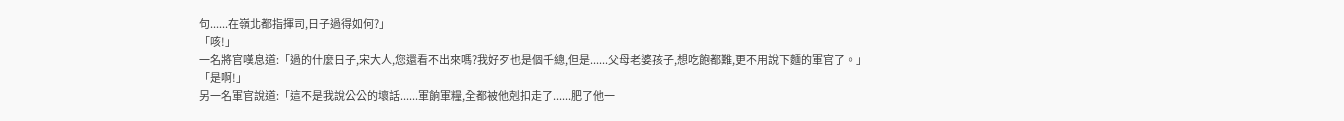句......在嶺北都指揮司,日子過得如何?」
「咳!」
一名將官嘆息道:「過的什麼日子,宋大人,您還看不出來嗎?我好歹也是個千總,但是......父母老婆孩子,想吃飽都難,更不用說下麵的軍官了。」
「是啊!」
另一名軍官說道:「這不是我說公公的壞話......軍餉軍糧,全都被他剋扣走了......肥了他一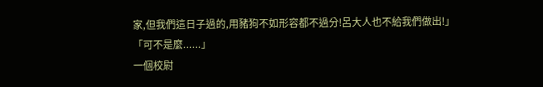家,但我們這日子過的,用豬狗不如形容都不過分!呂大人也不給我們做出!」
「可不是麼......」
一個校尉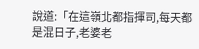說道:「在這嶺北都指揮司,每天都是混日子,老婆老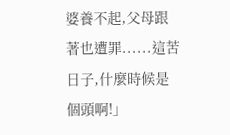婆養不起,父母跟著也遭罪......這苦日子,什麼時候是個頭啊!」